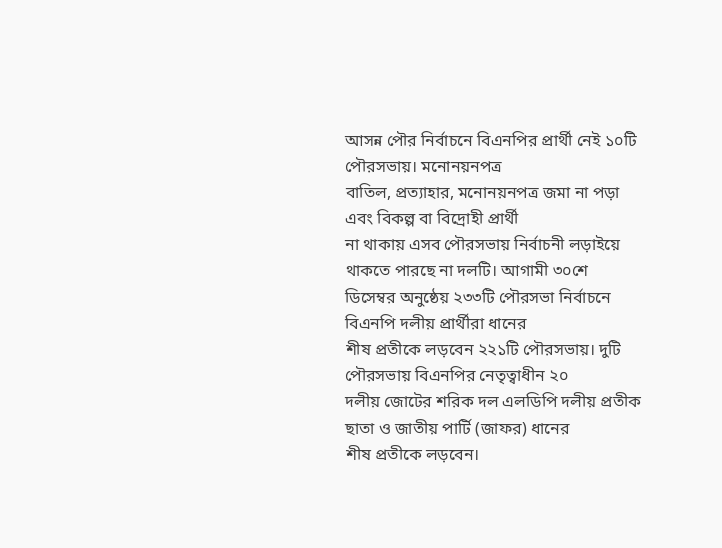আসন্ন পৌর নির্বাচনে বিএনপির প্রার্থী নেই ১০টি পৌরসভায়। মনোনয়নপত্র
বাতিল, প্রত্যাহার, মনোনয়নপত্র জমা না পড়া এবং বিকল্প বা বিদ্রোহী প্রার্থী
না থাকায় এসব পৌরসভায় নির্বাচনী লড়াইয়ে থাকতে পারছে না দলটি। আগামী ৩০শে
ডিসেম্বর অনুষ্ঠেয় ২৩৩টি পৌরসভা নির্বাচনে বিএনপি দলীয় প্রার্থীরা ধানের
শীষ প্রতীকে লড়বেন ২২১টি পৌরসভায়। দুটি পৌরসভায় বিএনপির নেতৃত্বাধীন ২০
দলীয় জোটের শরিক দল এলডিপি দলীয় প্রতীক ছাতা ও জাতীয় পার্টি (জাফর) ধানের
শীষ প্রতীকে লড়বেন।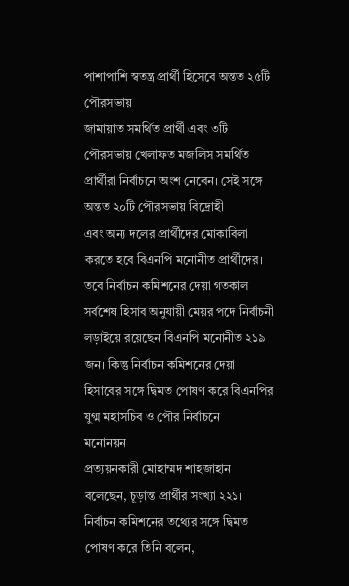পাশাপাশি স্বতন্ত্র প্রার্থী হিসেবে অন্তত ২৫টি পৌরসভায়
জামায়াত সমর্থিত প্রার্থী এবং ৩টি পৌরসভায় খেলাফত মজলিস সমর্থিত
প্রার্থীরা নির্বাচনে অংশ নেবেন। সেই সঙ্গে অন্তত ২০টি পৌরসভায় বিদ্রোহী
এবং অন্য দলের প্রার্থীদের মোকাবিলা করতে হবে বিএনপি মনোনীত প্রার্থীদের।
তবে নির্বাচন কমিশনের দেয়া গতকাল সর্বশেষ হিসাব অনুযায়ী মেয়র পদে নির্বাচনী
লড়াইয়ে রয়েছেন বিএনপি মনোনীত ২১৯ জন। কিন্তু নির্বাচন কমিশনের দেয়া
হিসাবের সঙ্গে দ্বিমত পোষণ করে বিএনপির যুগ্ম মহাসচিব ও পৌর নির্বাচনে
মনোনয়ন
প্রত্যয়নকারী মোহাম্মদ শাহজাহান বলেছেন, চূড়ান্ত প্রার্থীর সংখ্যা ২২১। নির্বাচন কমিশনের তথ্যের সঙ্গে দ্বিমত পোষণ করে তিনি বলেন,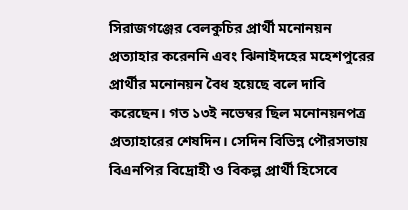সিরাজগঞ্জের বেলকুচির প্রার্থী মনোনয়ন প্রত্যাহার করেননি এবং ঝিনাইদহের মহেশপুরের প্রার্থীর মনোনয়ন বৈধ হয়েছে বলে দাবি করেছেন। গত ১৩ই নভেম্বর ছিল মনোনয়নপত্র প্রত্যাহারের শেষদিন। সেদিন বিভিন্ন পৌরসভায় বিএনপির বিদ্রোহী ও বিকল্প প্রার্থী হিসেবে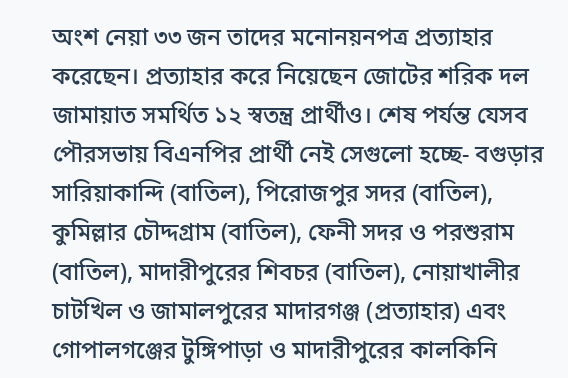অংশ নেয়া ৩৩ জন তাদের মনোনয়নপত্র প্রত্যাহার করেছেন। প্রত্যাহার করে নিয়েছেন জোটের শরিক দল জামায়াত সমর্থিত ১২ স্বতন্ত্র প্রার্থীও। শেষ পর্যন্ত যেসব পৌরসভায় বিএনপির প্রার্থী নেই সেগুলো হচ্ছে- বগুড়ার সারিয়াকান্দি (বাতিল), পিরোজপুর সদর (বাতিল), কুমিল্লার চৌদ্দগ্রাম (বাতিল), ফেনী সদর ও পরশুরাম (বাতিল), মাদারীপুরের শিবচর (বাতিল), নোয়াখালীর চাটখিল ও জামালপুরের মাদারগঞ্জ (প্রত্যাহার) এবং গোপালগঞ্জের টুঙ্গিপাড়া ও মাদারীপুরের কালকিনি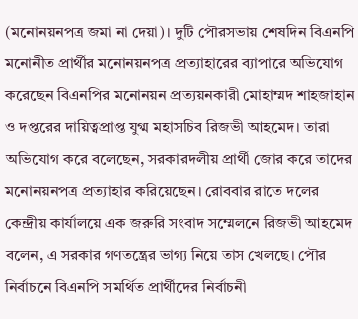(মনোনয়নপত্র জমা না দেয়া)। দুটি পৌরসভায় শেষদিন বিএনপি মনোনীত প্রার্থীর মনোনয়নপত্র প্রত্যাহারের ব্যাপারে অভিযোগ করেছেন বিএনপির মনোনয়ন প্রত্যয়নকারী মোহাম্মদ শাহজাহান ও দপ্তরের দায়িত্বপ্রাপ্ত যুগ্ম মহাসচিব রিজভী আহমেদ। তারা অভিযোগ করে বলেছেন, সরকারদলীয় প্রার্থী জোর করে তাদের মনোনয়নপত্র প্রত্যাহার করিয়েছেন। রোববার রাতে দলের কেন্দ্রীয় কার্যালয়ে এক জরুরি সংবাদ সম্মেলনে রিজভী আহমেদ বলেন, এ সরকার গণতন্ত্রের ভাগ্য নিয়ে তাস খেলছে। পৌর নির্বাচনে বিএনপি সমর্থিত প্রার্থীদের নির্বাচনী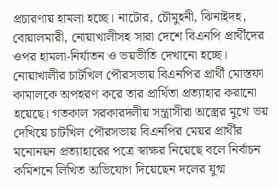প্রচারণায় হামলা হচ্ছে। নাটোর, চৌমুহনী, ঝিনাইদহ, বোয়ালমারী, নোয়াখালীসহ সারা দেশে বিএনপি প্রার্থীদের ওপর হামলা-নির্যাতন ও ভয়ভীতি দেখানো হচ্ছে। নোয়াখালীর চাটখিল পৌরসভায় বিএনপির প্রার্থী মোস্তফা কামালকে অপহরণ করে তার প্রার্থিতা প্রত্যাহার করানো হয়েছে। গতকাল সরকারদলীয় সন্ত্রাসীরা অস্ত্রের মুখে ভয় দেখিয়ে চাটখিল পৌরসভায় বিএনপির মেয়র প্রার্থীর মনোনয়ন প্রত্যাহারের পত্রে স্বাক্ষর নিয়েছে বলে নির্বাচন কমিশনে লিখিত অভিযোগ দিয়েছেন দলের যুগ্ম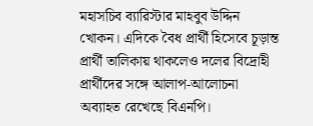মহাসচিব ব্যারিস্টার মাহবুব উদ্দিন খোকন। এদিকে বৈধ প্রার্থী হিসেবে চূড়ান্ত প্রার্থী তালিকায় থাকলেও দলের বিদ্রোহী প্রার্থীদের সঙ্গে আলাপ-আলোচনা অব্যাহত রেখেছে বিএনপি।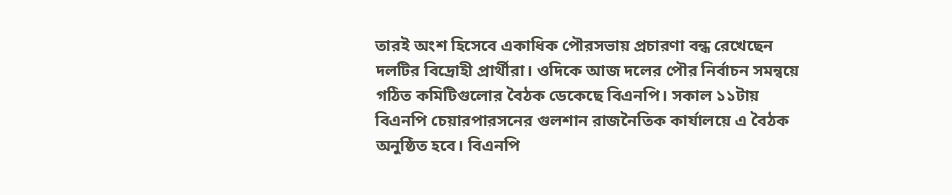তারই অংশ হিসেবে একাধিক পৌরসভায় প্রচারণা বন্ধ রেখেছেন দলটির বিদ্রোহী প্রার্থীরা। ওদিকে আজ দলের পৌর নির্বাচন সমন্বয়ে গঠিত কমিটিগুলোর বৈঠক ডেকেছে বিএনপি। সকাল ১১টায় বিএনপি চেয়ারপারসনের গুলশান রাজনৈতিক কার্যালয়ে এ বৈঠক অনুষ্ঠিত হবে। বিএনপি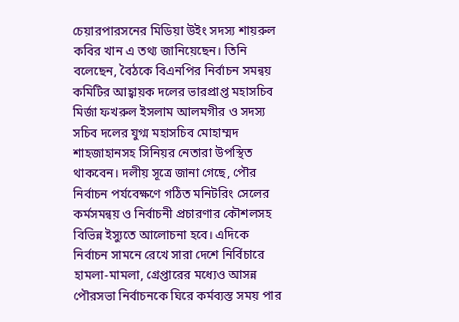চেয়ারপারসনের মিডিয়া উইং সদস্য শায়রুল কবির খান এ তথ্য জানিয়েছেন। তিনি বলেছেন, বৈঠকে বিএনপির নির্বাচন সমন্বয় কমিটির আহ্বায়ক দলের ভারপ্রাপ্ত মহাসচিব মির্জা ফখরুল ইসলাম আলমগীর ও সদস্য সচিব দলের যুগ্ম মহাসচিব মোহাম্মদ শাহজাহানসহ সিনিয়র নেতারা উপস্থিত থাকবেন। দলীয় সূত্রে জানা গেছে, পৌর নির্বাচন পর্যবেক্ষণে গঠিত মনিটরিং সেলের কর্মসমন্বয় ও নির্বাচনী প্রচারণার কৌশলসহ বিভিন্ন ইস্যুতে আলোচনা হবে। এদিকে নির্বাচন সামনে রেখে সারা দেশে নির্বিচারে হামলা-মামলা, গ্রেপ্তারের মধ্যেও আসন্ন পৌরসভা নির্বাচনকে ঘিরে কর্মব্যস্ত সময় পার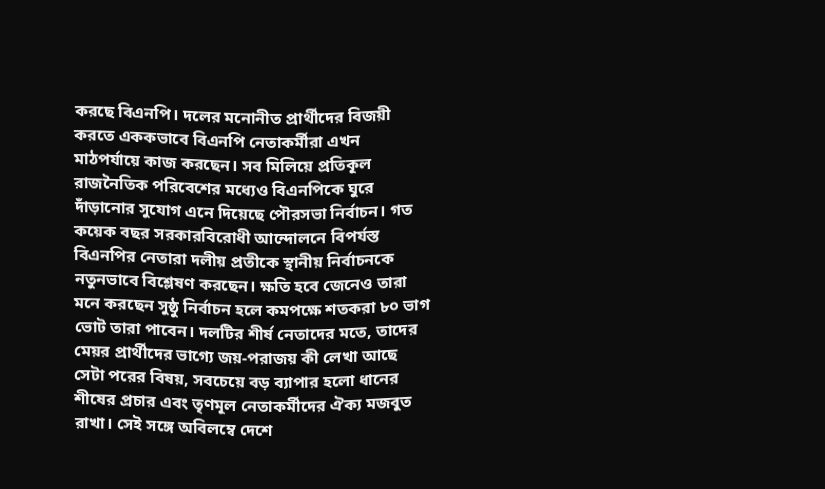করছে বিএনপি। দলের মনোনীত প্রার্থীদের বিজয়ী করতে এককভাবে বিএনপি নেতাকর্মীরা এখন মাঠপর্যায়ে কাজ করছেন। সব মিলিয়ে প্রতিকূল রাজনৈতিক পরিবেশের মধ্যেও বিএনপিকে ঘুরে দাঁড়ানোর সুযোগ এনে দিয়েছে পৌরসভা নির্বাচন। গত কয়েক বছর সরকারবিরোধী আন্দোলনে বিপর্যস্ত বিএনপির নেতারা দলীয় প্রতীকে স্থানীয় নির্বাচনকে নতুনভাবে বিশ্লেষণ করছেন। ক্ষতি হবে জেনেও তারা মনে করছেন সুষ্ঠু নির্বাচন হলে কমপক্ষে শতকরা ৮০ ভাগ ভোট তারা পাবেন। দলটির শীর্ষ নেতাদের মতে, তাদের মেয়র প্রার্থীদের ভাগ্যে জয়-পরাজয় কী লেখা আছে সেটা পরের বিষয়, সবচেয়ে বড় ব্যাপার হলো ধানের শীষের প্রচার এবং তৃণমূল নেতাকর্মীদের ঐক্য মজবুত রাখা। সেই সঙ্গে অবিলম্বে দেশে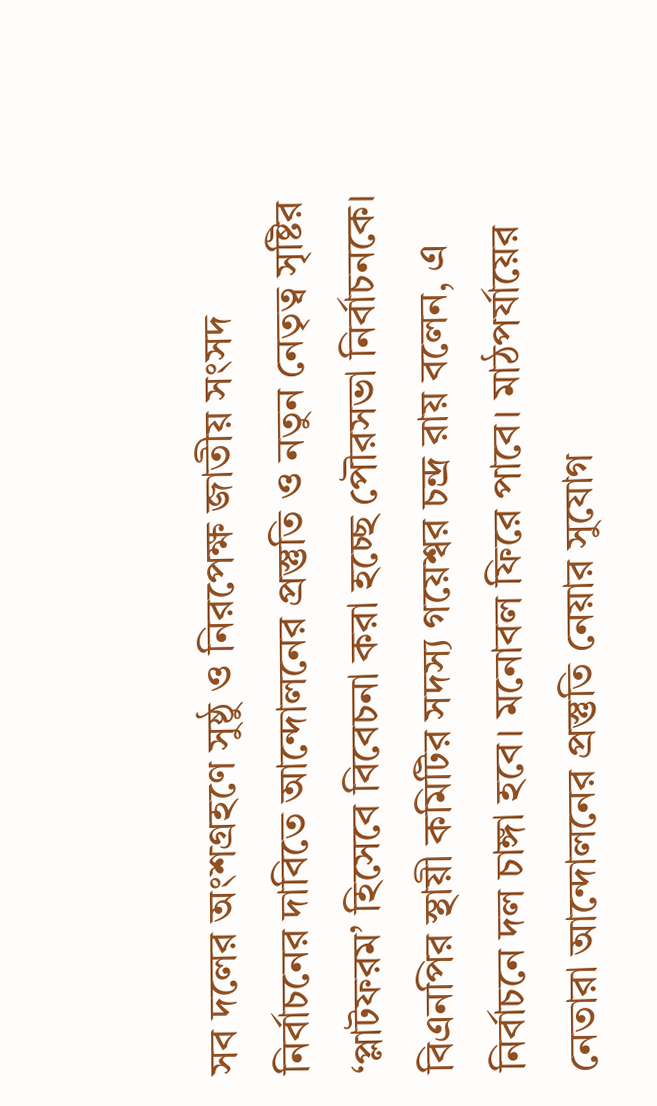সব দলের অংশগ্রহণে সুষ্ঠু ও নিরপেক্ষ জাতীয় সংসদ নির্বাচনের দাবিতে আন্দোলনের প্রস্তুতি ও নতুন নেতৃত্ব সৃষ্টির ‘প্লাটফরম’ হিসেবে বিবেচনা করা হচ্ছে পৌরসভা নির্বাচনকে। বিএনপির স্থায়ী কমিটির সদস্য গয়েশ্বর চন্দ্র রায় বলেন, এ নির্বাচনে দল চাঙ্গা হবে। মনোবল ফিরে পাবে। মাঠপর্যায়ের নেতারা আন্দোলনের প্রস্তুতি নেয়ার সুযোগ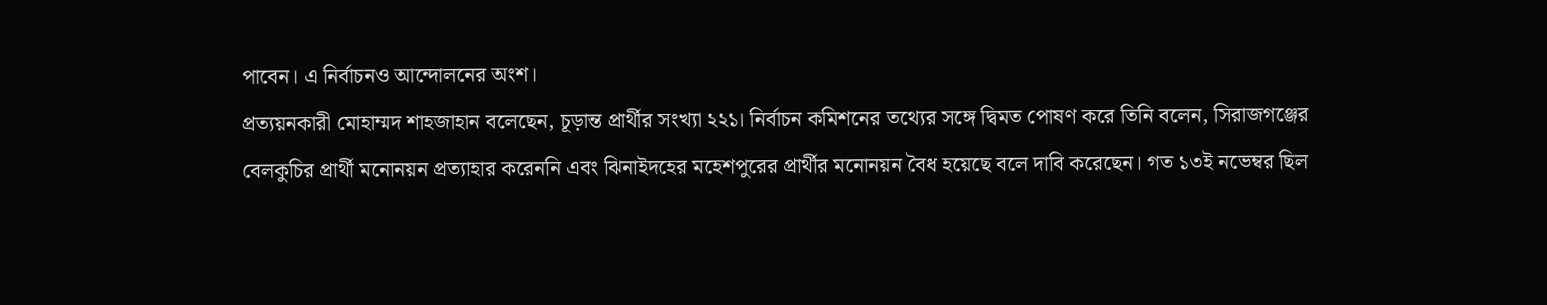পাবেন। এ নির্বাচনও আন্দোলনের অংশ।
প্রত্যয়নকারী মোহাম্মদ শাহজাহান বলেছেন, চূড়ান্ত প্রার্থীর সংখ্যা ২২১। নির্বাচন কমিশনের তথ্যের সঙ্গে দ্বিমত পোষণ করে তিনি বলেন, সিরাজগঞ্জের বেলকুচির প্রার্থী মনোনয়ন প্রত্যাহার করেননি এবং ঝিনাইদহের মহেশপুরের প্রার্থীর মনোনয়ন বৈধ হয়েছে বলে দাবি করেছেন। গত ১৩ই নভেম্বর ছিল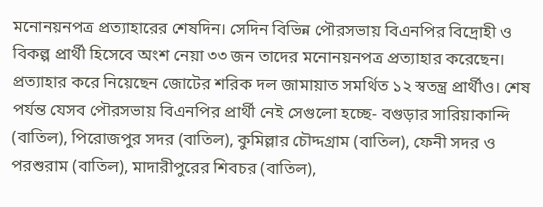মনোনয়নপত্র প্রত্যাহারের শেষদিন। সেদিন বিভিন্ন পৌরসভায় বিএনপির বিদ্রোহী ও বিকল্প প্রার্থী হিসেবে অংশ নেয়া ৩৩ জন তাদের মনোনয়নপত্র প্রত্যাহার করেছেন। প্রত্যাহার করে নিয়েছেন জোটের শরিক দল জামায়াত সমর্থিত ১২ স্বতন্ত্র প্রার্থীও। শেষ পর্যন্ত যেসব পৌরসভায় বিএনপির প্রার্থী নেই সেগুলো হচ্ছে- বগুড়ার সারিয়াকান্দি (বাতিল), পিরোজপুর সদর (বাতিল), কুমিল্লার চৌদ্দগ্রাম (বাতিল), ফেনী সদর ও পরশুরাম (বাতিল), মাদারীপুরের শিবচর (বাতিল),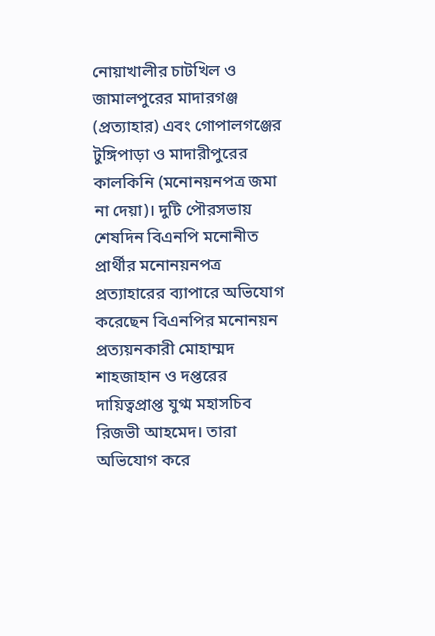নোয়াখালীর চাটখিল ও জামালপুরের মাদারগঞ্জ (প্রত্যাহার) এবং গোপালগঞ্জের টুঙ্গিপাড়া ও মাদারীপুরের কালকিনি (মনোনয়নপত্র জমা না দেয়া)। দুটি পৌরসভায় শেষদিন বিএনপি মনোনীত প্রার্থীর মনোনয়নপত্র প্রত্যাহারের ব্যাপারে অভিযোগ করেছেন বিএনপির মনোনয়ন প্রত্যয়নকারী মোহাম্মদ শাহজাহান ও দপ্তরের দায়িত্বপ্রাপ্ত যুগ্ম মহাসচিব রিজভী আহমেদ। তারা অভিযোগ করে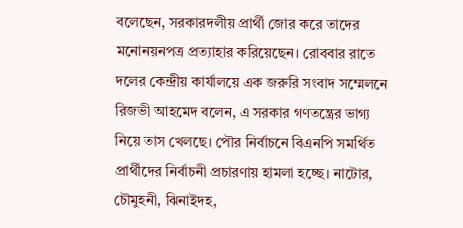বলেছেন, সরকারদলীয় প্রার্থী জোর করে তাদের মনোনয়নপত্র প্রত্যাহার করিয়েছেন। রোববার রাতে দলের কেন্দ্রীয় কার্যালয়ে এক জরুরি সংবাদ সম্মেলনে রিজভী আহমেদ বলেন, এ সরকার গণতন্ত্রের ভাগ্য নিয়ে তাস খেলছে। পৌর নির্বাচনে বিএনপি সমর্থিত প্রার্থীদের নির্বাচনী প্রচারণায় হামলা হচ্ছে। নাটোর, চৌমুহনী, ঝিনাইদহ,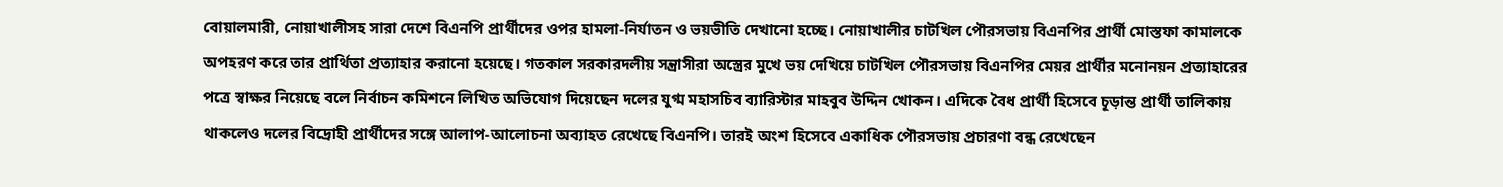বোয়ালমারী, নোয়াখালীসহ সারা দেশে বিএনপি প্রার্থীদের ওপর হামলা-নির্যাতন ও ভয়ভীতি দেখানো হচ্ছে। নোয়াখালীর চাটখিল পৌরসভায় বিএনপির প্রার্থী মোস্তফা কামালকে অপহরণ করে তার প্রার্থিতা প্রত্যাহার করানো হয়েছে। গতকাল সরকারদলীয় সন্ত্রাসীরা অস্ত্রের মুখে ভয় দেখিয়ে চাটখিল পৌরসভায় বিএনপির মেয়র প্রার্থীর মনোনয়ন প্রত্যাহারের পত্রে স্বাক্ষর নিয়েছে বলে নির্বাচন কমিশনে লিখিত অভিযোগ দিয়েছেন দলের যুগ্ম মহাসচিব ব্যারিস্টার মাহবুব উদ্দিন খোকন। এদিকে বৈধ প্রার্থী হিসেবে চূড়ান্ত প্রার্থী তালিকায় থাকলেও দলের বিদ্রোহী প্রার্থীদের সঙ্গে আলাপ-আলোচনা অব্যাহত রেখেছে বিএনপি। তারই অংশ হিসেবে একাধিক পৌরসভায় প্রচারণা বন্ধ রেখেছেন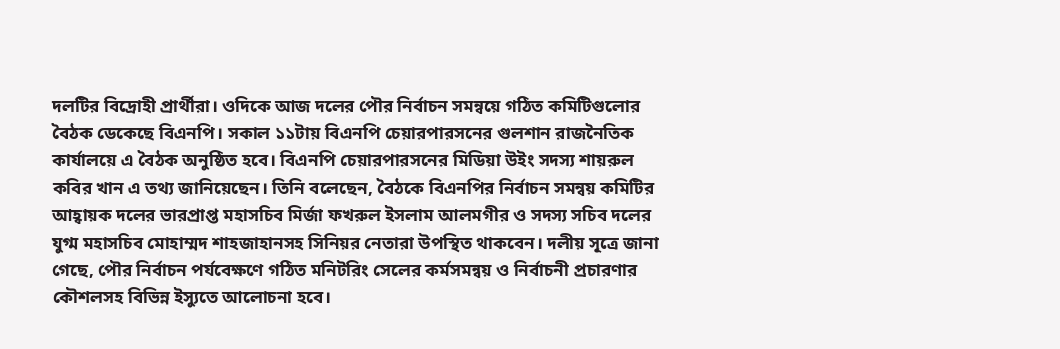দলটির বিদ্রোহী প্রার্থীরা। ওদিকে আজ দলের পৌর নির্বাচন সমন্বয়ে গঠিত কমিটিগুলোর বৈঠক ডেকেছে বিএনপি। সকাল ১১টায় বিএনপি চেয়ারপারসনের গুলশান রাজনৈতিক কার্যালয়ে এ বৈঠক অনুষ্ঠিত হবে। বিএনপি চেয়ারপারসনের মিডিয়া উইং সদস্য শায়রুল কবির খান এ তথ্য জানিয়েছেন। তিনি বলেছেন, বৈঠকে বিএনপির নির্বাচন সমন্বয় কমিটির আহ্বায়ক দলের ভারপ্রাপ্ত মহাসচিব মির্জা ফখরুল ইসলাম আলমগীর ও সদস্য সচিব দলের যুগ্ম মহাসচিব মোহাম্মদ শাহজাহানসহ সিনিয়র নেতারা উপস্থিত থাকবেন। দলীয় সূত্রে জানা গেছে, পৌর নির্বাচন পর্যবেক্ষণে গঠিত মনিটরিং সেলের কর্মসমন্বয় ও নির্বাচনী প্রচারণার কৌশলসহ বিভিন্ন ইস্যুতে আলোচনা হবে।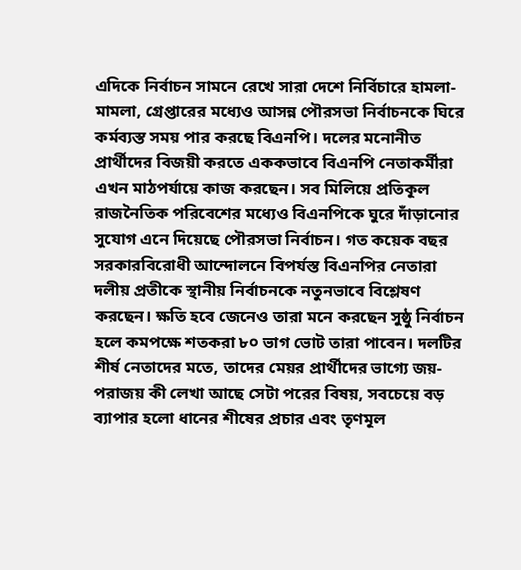এদিকে নির্বাচন সামনে রেখে সারা দেশে নির্বিচারে হামলা-মামলা, গ্রেপ্তারের মধ্যেও আসন্ন পৌরসভা নির্বাচনকে ঘিরে কর্মব্যস্ত সময় পার করছে বিএনপি। দলের মনোনীত প্রার্থীদের বিজয়ী করতে এককভাবে বিএনপি নেতাকর্মীরা এখন মাঠপর্যায়ে কাজ করছেন। সব মিলিয়ে প্রতিকূল রাজনৈতিক পরিবেশের মধ্যেও বিএনপিকে ঘুরে দাঁড়ানোর সুযোগ এনে দিয়েছে পৌরসভা নির্বাচন। গত কয়েক বছর সরকারবিরোধী আন্দোলনে বিপর্যস্ত বিএনপির নেতারা দলীয় প্রতীকে স্থানীয় নির্বাচনকে নতুনভাবে বিশ্লেষণ করছেন। ক্ষতি হবে জেনেও তারা মনে করছেন সুষ্ঠু নির্বাচন হলে কমপক্ষে শতকরা ৮০ ভাগ ভোট তারা পাবেন। দলটির শীর্ষ নেতাদের মতে, তাদের মেয়র প্রার্থীদের ভাগ্যে জয়-পরাজয় কী লেখা আছে সেটা পরের বিষয়, সবচেয়ে বড় ব্যাপার হলো ধানের শীষের প্রচার এবং তৃণমূল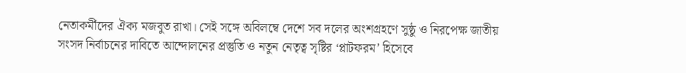নেতাকর্মীদের ঐক্য মজবুত রাখা। সেই সঙ্গে অবিলম্বে দেশে সব দলের অংশগ্রহণে সুষ্ঠু ও নিরপেক্ষ জাতীয় সংসদ নির্বাচনের দাবিতে আন্দোলনের প্রস্তুতি ও নতুন নেতৃত্ব সৃষ্টির ‘প্লাটফরম’ হিসেবে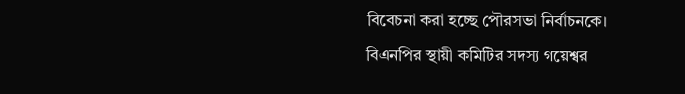বিবেচনা করা হচ্ছে পৌরসভা নির্বাচনকে। বিএনপির স্থায়ী কমিটির সদস্য গয়েশ্বর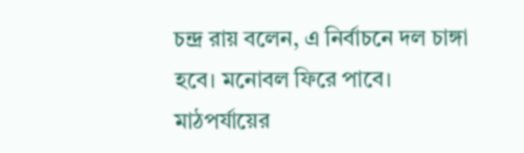চন্দ্র রায় বলেন, এ নির্বাচনে দল চাঙ্গা হবে। মনোবল ফিরে পাবে। মাঠপর্যায়ের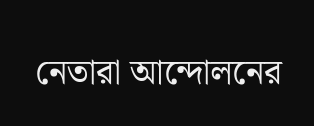নেতারা আন্দোলনের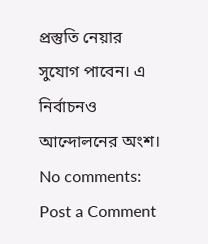প্রস্তুতি নেয়ার সুযোগ পাবেন। এ নির্বাচনও আন্দোলনের অংশ।
No comments:
Post a Comment